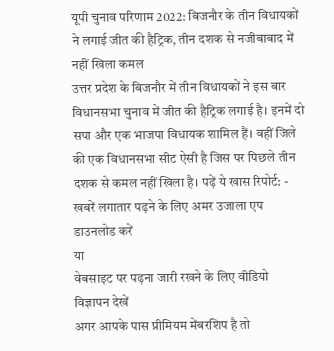यूपी चुनाव परिणाम 2022: बिजनौर के तीन विधायकों ने लगाई जीत की हैट्रिक, तीन दशक से नजीबाबाद में नहीं खिला कमल
उत्तर प्रदेश के बिजनौर में तीन विधायकों ने इस बार विधानसभा चुनाव में जीत की हैट्रिक लगाई है। इनमें दो सपा और एक भाजपा विधायक शामिल हैं। वहीं जिले की एक विधानसभा सीट ऐसी है जिस पर पिछले तीन दशक से कमल नहीं खिला है। पढ़ें ये खास रिपोर्ट: -
खबरें लगातार पढ़ने के लिए अमर उजाला एप डाउनलोड करें
या
वेबसाइट पर पढ़ना जारी रखने के लिए वीडियो विज्ञापन देखें
अगर आपके पास प्रीमियम मेंबरशिप है तो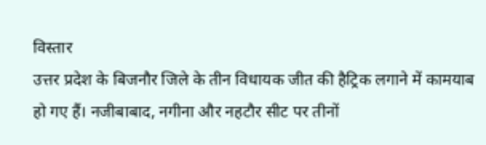विस्तार
उत्तर प्रदेश के बिजनौर जिले के तीन विधायक जीत की हैट्रिक लगाने में कामयाब हो गए हैं। नजीबाबाद, नगीना और नहटौर सीट पर तीनों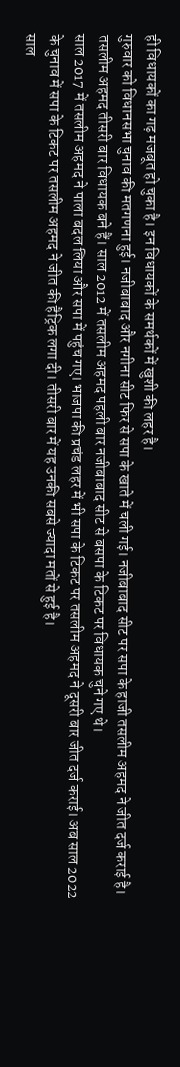ही विधायकों का गढ़ मजबूत हो चुका है। इन विधायकों के समर्थकों में खुशी की लहर है।
गुरुवार को विधानसभा चुनाव की मतगणना हुई। नजीबाबाद और नगीना सीट फिर से सपा के खाते में चली गई। नजीबाबाद सीट पर सपा के हाजी तसलीम अहमद ने जीत दर्ज कराई है। तसलीम अहमद तीसरी बार विधायक बने हैं। साल 2012 में तसलीम अहमद पहली बार नजीबाबाद सीट से बसपा के टिकट पर विधायक चुने गए थे।
साल 2017 में तसलीम अहमद ने पाला बदल लिया और सपा में पहुंच गए। भाजपा की प्रचंड लहर में भी सपा के टिकट पर तसलीम अहमद ने दूसरी बार जीत दर्ज कराई। अब साल 2022 के चुनाव में सपा के टिकट पर तसलीम अहमद ने जीत की हैट्रिक लगा दी। तीसरी बार में यह उनकी सबसे ज्यादा मतों से हुई है।
साल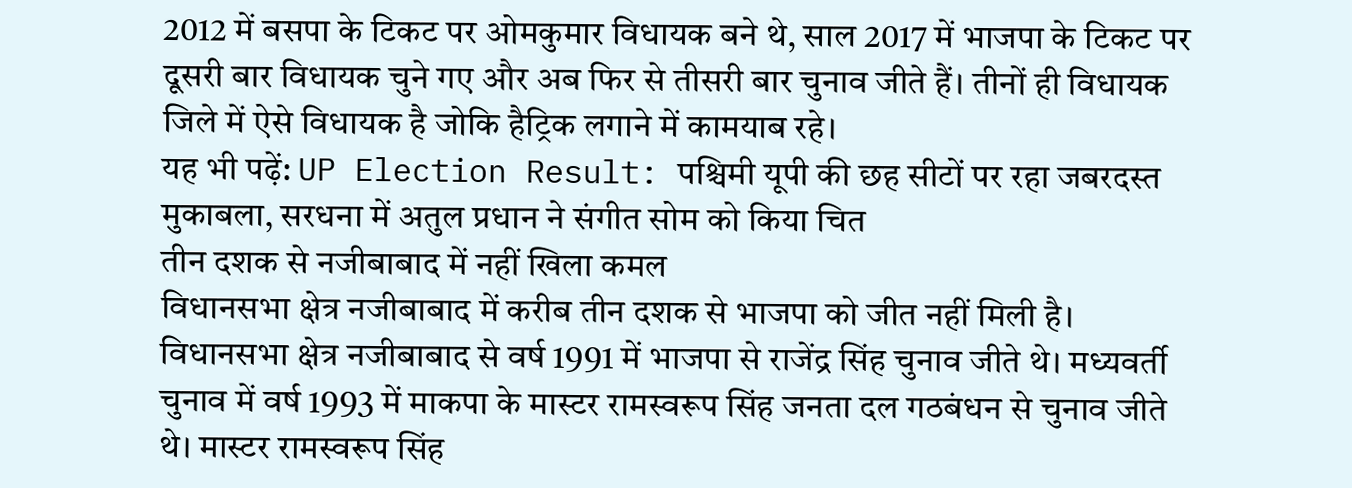2012 में बसपा के टिकट पर ओमकुमार विधायक बने थे, साल 2017 में भाजपा के टिकट पर दूसरी बार विधायक चुने गए और अब फिर से तीसरी बार चुनाव जीते हैं। तीनों ही विधायक जिले में ऐसे विधायक है जोकि हैट्रिक लगाने में कामयाब रहे।
यह भी पढ़ें: UP Election Result: पश्चिमी यूपी की छह सीटों पर रहा जबरदस्त मुकाबला, सरधना में अतुल प्रधान ने संगीत सोम को किया चित
तीन दशक से नजीबाबाद में नहीं खिला कमल
विधानसभा क्षेत्र नजीबाबाद में करीब तीन दशक से भाजपा को जीत नहीं मिली है। विधानसभा क्षेत्र नजीबाबाद से वर्ष 1991 में भाजपा से राजेंद्र सिंह चुनाव जीते थे। मध्यवर्ती चुनाव में वर्ष 1993 में माकपा के मास्टर रामस्वरूप सिंह जनता दल गठबंधन से चुनाव जीते थे। मास्टर रामस्वरूप सिंह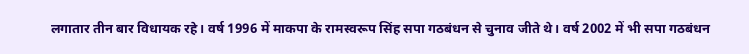लगातार तीन बार विधायक रहे। वर्ष 1996 में माकपा के रामस्वरूप सिंह सपा गठबंधन से चुनाव जीते थे। वर्ष 2002 में भी सपा गठबंधन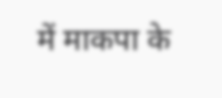में माकपा के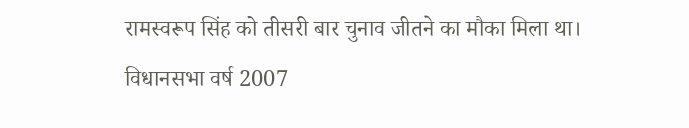रामस्वरूप सिंह को तीसरी बार चुनाव जीतने का मौका मिला था।
विधानसभा वर्ष 2007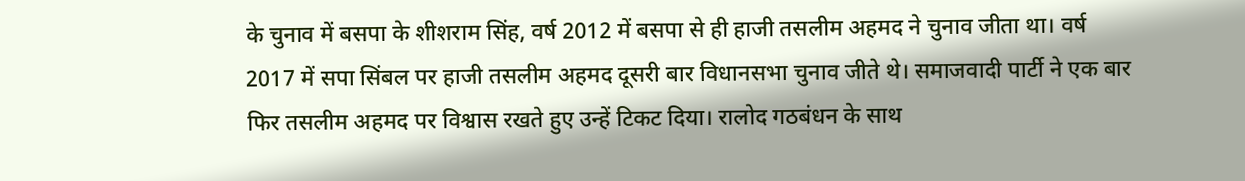के चुनाव में बसपा के शीशराम सिंह, वर्ष 2012 में बसपा से ही हाजी तसलीम अहमद ने चुनाव जीता था। वर्ष 2017 में सपा सिंबल पर हाजी तसलीम अहमद दूसरी बार विधानसभा चुनाव जीते थे। समाजवादी पार्टी ने एक बार फिर तसलीम अहमद पर विश्वास रखते हुए उन्हें टिकट दिया। रालोद गठबंधन के साथ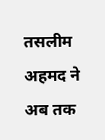तसलीम अहमद ने अब तक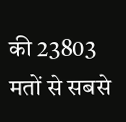की 23803 मतों से सबसे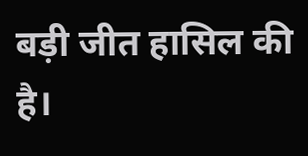बड़ी जीत हासिल की है।